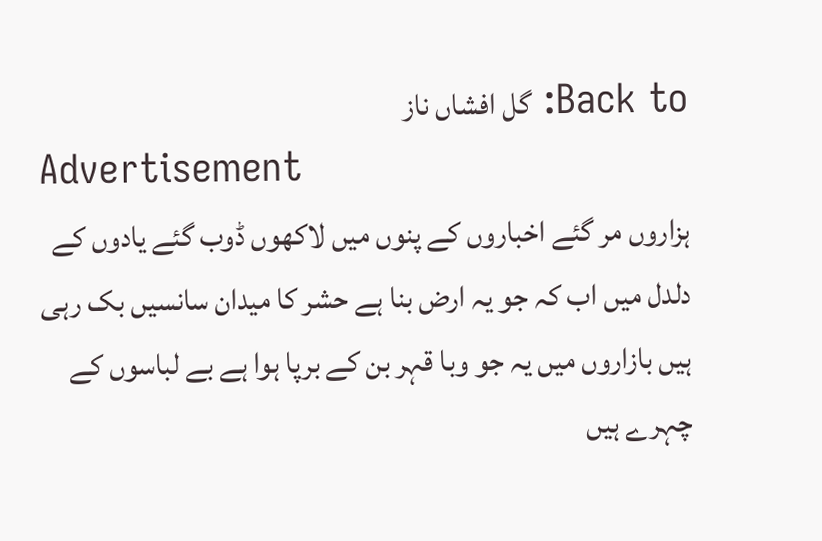Back to: گل افشاں ناز
Advertisement
ہزاروں مر گئے اخباروں کے پنوں میں لاکھوں ڈوب گئے یادوں کے دلدل میں اب کہ جو یہ ارض بنا ہے حشر کا میدان سانسیں بک رہی ہیں بازاروں میں یہ جو وبا قہر بن کے برپا ہوا ہے بے لباسوں کے چہرے ہیں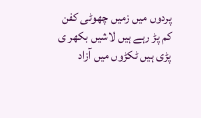پردوں میں زمیں چھوٹی کفن کم پڑ رہے ہیں لاشیں بکھر ی پڑی ہیں ٹکڑوں میں آزاد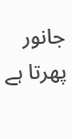جانور پھرتا ہے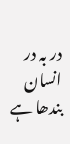در بہ در انسان بندھا ہے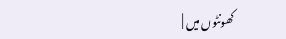کھونٹوں میں |